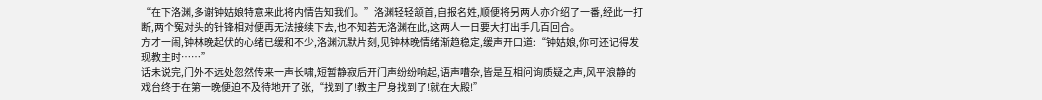“在下洛渊,多谢钟姑娘特意来此将内情告知我们。”洛渊轻轻颔首,自报名姓,顺便将另两人亦介绍了一番,经此一打断,两个冤对头的针锋相对便再无法接续下去,也不知若无洛渊在此,这两人一日要大打出手几百回合。
方才一闹,钟林晚起伏的心绪已缓和不少,洛渊沉默片刻,见钟林晚情绪渐趋稳定,缓声开口道:“钟姑娘,你可还记得发现教主时……”
话未说完,门外不远处忽然传来一声长啸,短暂静寂后开门声纷纷响起,语声嘈杂,皆是互相问询质疑之声,风平浪静的戏台终于在第一晚便迫不及待地开了张,“找到了!教主尸身找到了!就在大殿!”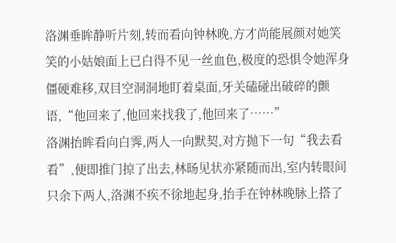洛渊垂眸静听片刻,转而看向钟林晚,方才尚能展颜对她笑笑的小姑娘面上已白得不见一丝血色,极度的恐惧令她浑身僵硬难移,双目空洞洞地盯着桌面,牙关磕碰出破碎的颤语,“他回来了,他回来找我了,他回来了……”
洛渊抬眸看向白霁,两人一向默契,对方抛下一句“我去看看”,便即推门掠了出去,林旸见状亦紧随而出,室内转眼间只余下两人,洛渊不疾不徐地起身,抬手在钟林晚脉上搭了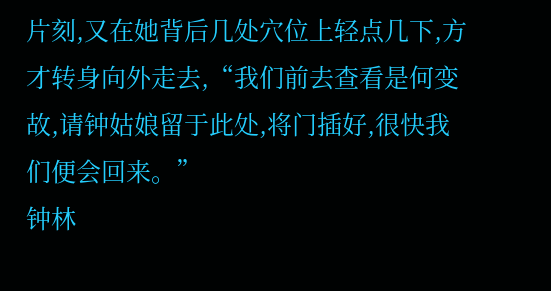片刻,又在她背后几处穴位上轻点几下,方才转身向外走去,“我们前去查看是何变故,请钟姑娘留于此处,将门插好,很快我们便会回来。”
钟林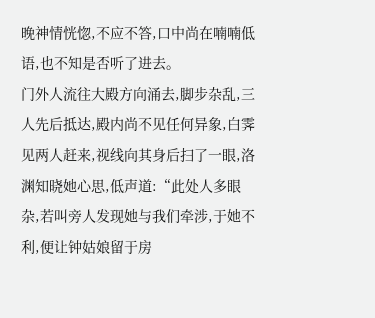晚神情恍惚,不应不答,口中尚在喃喃低语,也不知是否听了进去。
门外人流往大殿方向涌去,脚步杂乱,三人先后抵达,殿内尚不见任何异象,白霁见两人赶来,视线向其身后扫了一眼,洛渊知晓她心思,低声道:“此处人多眼杂,若叫旁人发现她与我们牵涉,于她不利,便让钟姑娘留于房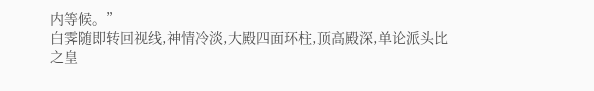内等候。”
白霁随即转回视线,神情冷淡,大殿四面环柱,顶高殿深,单论派头比之皇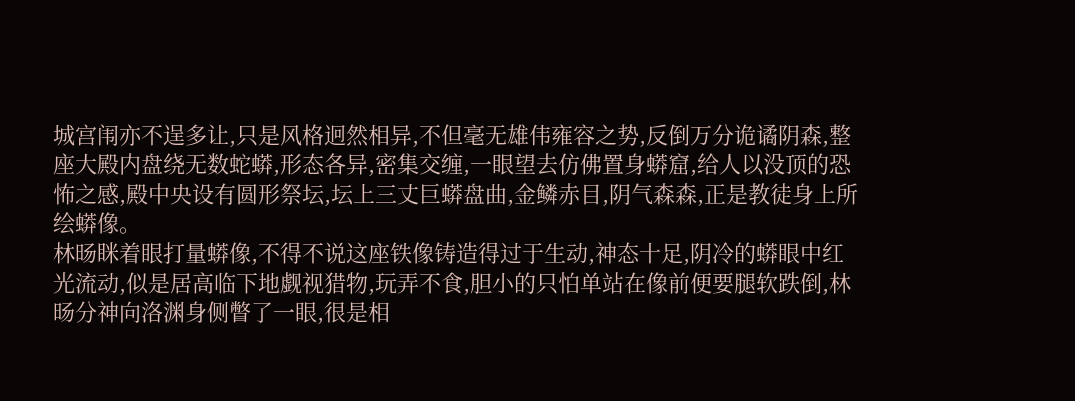城宫闱亦不逞多让,只是风格迥然相异,不但毫无雄伟雍容之势,反倒万分诡谲阴森,整座大殿内盘绕无数蛇蟒,形态各异,密集交缠,一眼望去仿佛置身蟒窟,给人以没顶的恐怖之感,殿中央设有圆形祭坛,坛上三丈巨蟒盘曲,金鳞赤目,阴气森森,正是教徒身上所绘蟒像。
林旸眯着眼打量蟒像,不得不说这座铁像铸造得过于生动,神态十足,阴冷的蟒眼中红光流动,似是居高临下地觑视猎物,玩弄不食,胆小的只怕单站在像前便要腿软跌倒,林旸分神向洛渊身侧瞥了一眼,很是相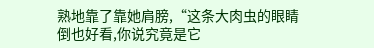熟地靠了靠她肩膀,“这条大肉虫的眼睛倒也好看,你说究竟是它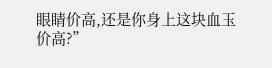眼睛价高,还是你身上这块血玉价高?”